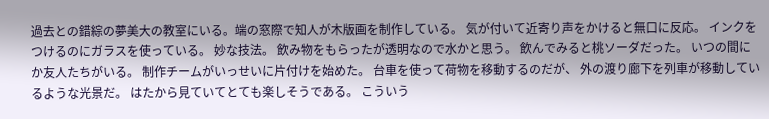過去との錯綜の夢美大の教室にいる。端の窓際で知人が木版画を制作している。 気が付いて近寄り声をかけると無口に反応。 インクをつけるのにガラスを使っている。 妙な技法。 飲み物をもらったが透明なので水かと思う。 飲んでみると桃ソーダだった。 いつの間にか友人たちがいる。 制作チームがいっせいに片付けを始めた。 台車を使って荷物を移動するのだが、 外の渡り廊下を列車が移動しているような光景だ。 はたから見ていてとても楽しそうである。 こういう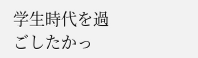学生時代を過ごしたかっ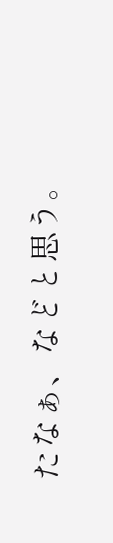たなぁ、などと思う。